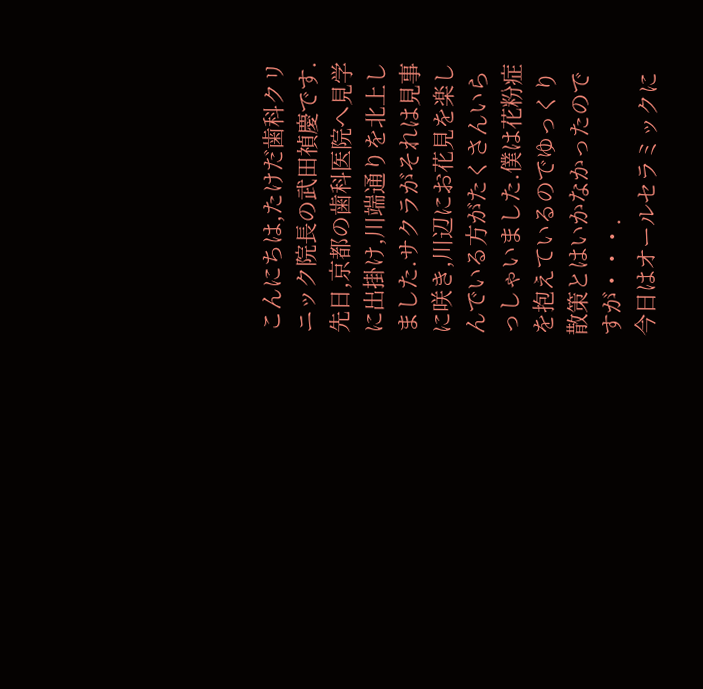こんにちは,たけだ歯科クリニック院長の武田禎慶です.
先日,京都の歯科医院へ見学に出掛け,川端通りを北上しました.サクラがそれは見事に咲き,川辺にお花見を楽しんでいる方がたくさんいらっしゃいました.僕は花粉症を抱えているのでゆっくり散策とはいかなかったのですが・・・.
今日はオールセラミックに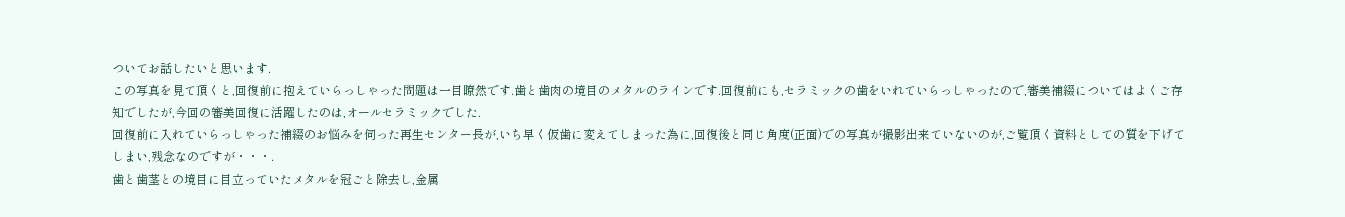ついてお話したいと思います.
この写真を見て頂くと,回復前に抱えていらっしゃった問題は一目瞭然です.歯と歯肉の境目のメタルのラインです.回復前にも,セラミックの歯をいれていらっしゃったので,審美補綴についてはよくご存知でしたが,今回の審美回復に活躍したのは,オールセラミックでした.
回復前に入れていらっしゃった補綴のお悩みを伺った再生センター長が,いち早く仮歯に変えてしまった為に,回復後と同じ角度(正面)での写真が撮影出来ていないのが,ご覧頂く資料としての質を下げてしまい,残念なのですが・・・.
歯と歯茎との境目に目立っていたメタルを冠ごと除去し,金属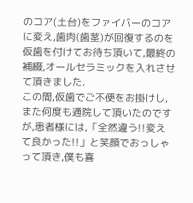のコア(土台)をファイバーのコアに変え,歯肉(歯茎)が回復するのを仮歯を付けてお待ち頂いて,最終の補綴,オールセラミックを入れさせて頂きました.
この間,仮歯でご不便をお掛けし,また何度も通院して頂いたのですが,患者様には,「全然違う!!変えて良かった!!」と笑顔でおっしゃって頂き,僕も喜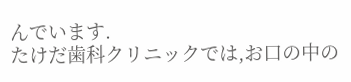んでいます.
たけだ歯科クリニックでは,お口の中の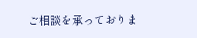ご相談を承っておりま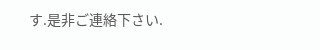す.是非ご連絡下さい.